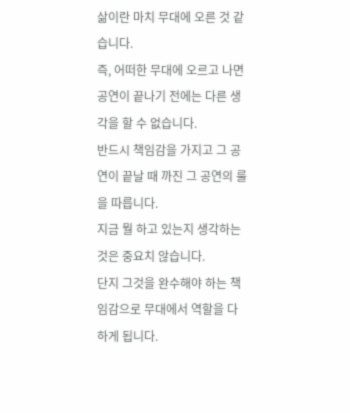삶이란 마치 무대에 오른 것 같습니다.
즉, 어떠한 무대에 오르고 나면 공연이 끝나기 전에는 다른 생각을 할 수 없습니다.
반드시 책임감을 가지고 그 공연이 끝날 때 까진 그 공연의 룰을 따릅니다.
지금 뭘 하고 있는지 생각하는 것은 중요치 않습니다.
단지 그것을 완수해야 하는 책임감으로 무대에서 역할을 다 하게 됩니다.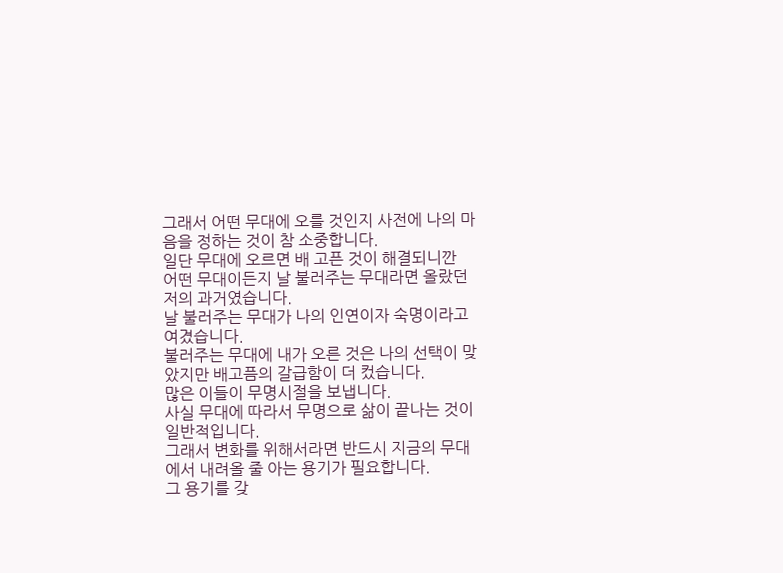그래서 어떤 무대에 오를 것인지 사전에 나의 마음을 정하는 것이 참 소중합니다.
일단 무대에 오르면 배 고픈 것이 해결되니깐
어떤 무대이든지 날 불러주는 무대라면 올랐던 저의 과거였습니다.
날 불러주는 무대가 나의 인연이자 숙명이라고 여겼습니다.
불러주는 무대에 내가 오른 것은 나의 선택이 맞았지만 배고픔의 갈급함이 더 컸습니다.
많은 이들이 무명시절을 보냅니다.
사실 무대에 따라서 무명으로 삶이 끝나는 것이 일반적입니다.
그래서 변화를 위해서라면 반드시 지금의 무대에서 내려올 줄 아는 용기가 필요합니다.
그 용기를 갖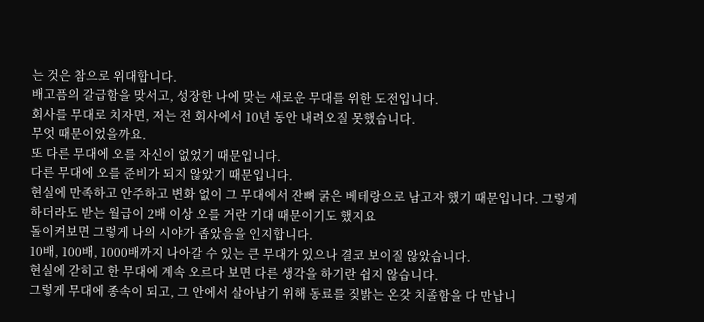는 것은 참으로 위대합니다.
배고픔의 갈급함을 맞서고, 성장한 나에 맞는 새로운 무대를 위한 도전입니다.
회사를 무대로 치자면, 저는 전 회사에서 10년 동안 내려오질 못했습니다.
무엇 때문이었을까요.
또 다른 무대에 오를 자신이 없었기 때문입니다.
다른 무대에 오를 준비가 되지 않았기 때문입니다.
현실에 만족하고 안주하고 변화 없이 그 무대에서 잔뼈 굵은 베테랑으로 남고자 했기 때문입니다. 그렇게 하더라도 받는 월급이 2배 이상 오를 거란 기대 때문이기도 했지요
돌이켜보면 그렇게 나의 시야가 좁았음을 인지합니다.
10배, 100배, 1000배까지 나아갈 수 있는 큰 무대가 있으나 결코 보이질 않았습니다.
현실에 갇히고 한 무대에 계속 오르다 보면 다른 생각을 하기란 쉽지 않습니다.
그렇게 무대에 종속이 되고, 그 안에서 살아남기 위해 동료를 짖밝는 온갖 치졸함을 다 만납니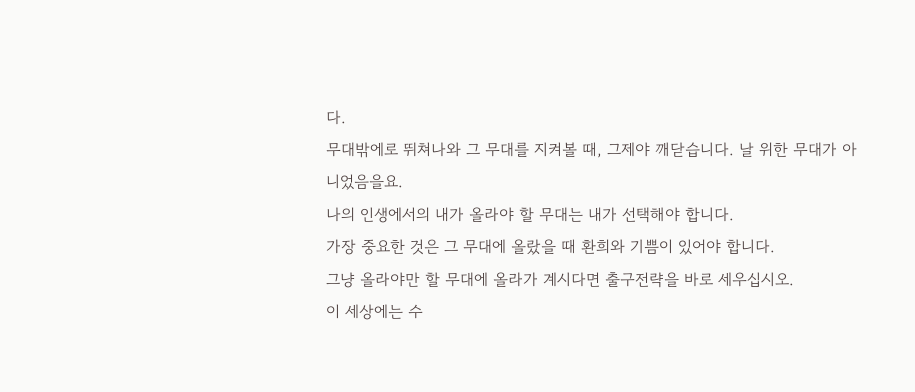다.
무대밖에로 뛰쳐나와 그 무대를 지켜볼 때, 그제야 깨닫습니다. 날 위한 무대가 아니었음을요.
나의 인생에서의 내가 올라야 할 무대는 내가 선택해야 합니다.
가장 중요한 것은 그 무대에 올랐을 때 환희와 기쁨이 있어야 합니다.
그냥 올라야만 할 무대에 올라가 계시다면 출구전략을 바로 세우십시오.
이 세상에는 수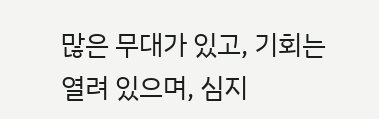많은 무대가 있고, 기회는 열려 있으며, 심지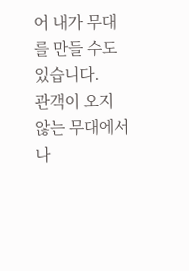어 내가 무대를 만들 수도 있습니다.
관객이 오지 않는 무대에서 나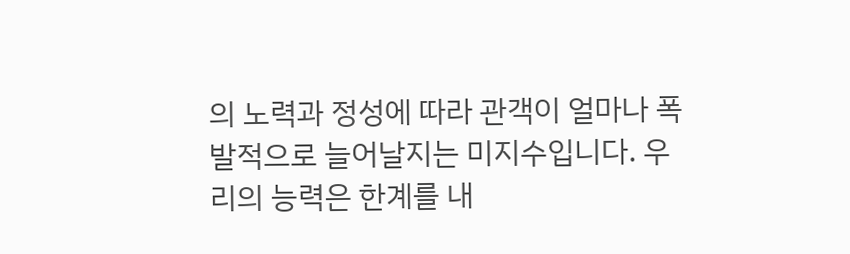의 노력과 정성에 따라 관객이 얼마나 폭발적으로 늘어날지는 미지수입니다. 우리의 능력은 한계를 내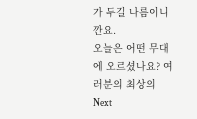가 두길 나름이니깐요.
오늘은 어떤 무대에 오르셨나요? 여러분의 최상의 Next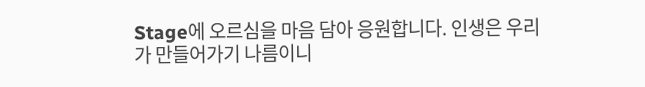Stage에 오르심을 마음 담아 응원합니다. 인생은 우리가 만들어가기 나름이니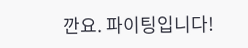깐요. 파이팅입니다!